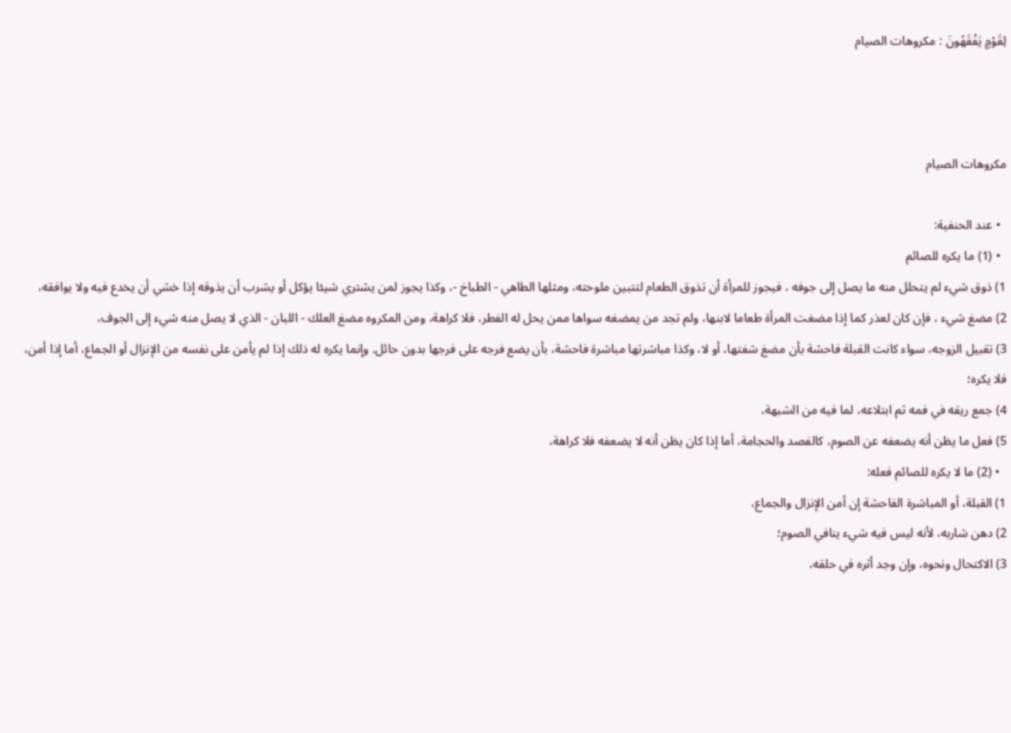لِقَوْمٍ يَفْقَهُونَ : مكروهات الصيام



مكروهات الصيام

  • عند الحنفية:
  • (1) ما يكره للصائم
1) ذوق شيء لم يتحلل منه ما يصل إلى جوفه ، فيجوز للمرأة أن تذوق الطعام لتتبين ملوحته، ومثلها الطاهي - الطباخ -، وكذا يجوز لمن يشتري شيئا يؤكل أو يشرب أن يذوقه إذا خشي أن يخدع فيه ولا يوافقه،
2) مضغ شيء ، فإن كان لعذر كما إذا مضغت المرأة طعاما لابنها، ولم تجد من يمضغه سواها ممن يحل له الفطر، فلا كراهة، ومن المكروه مضغ العلك - اللبان - الذي لا يصل منه شيء إلى الجوف،
3) تقبيل الزوجه، سواء كانت القبلة فاحشة بأن مضغ شفتها، أو لا، وكذا مباشرتها مباشرة فاحشة، بأن يضع فرجه على فرجها بدون حائل. وإنما يكره له ذلك إذا لم يأمن على نفسه من الإنزال أو الجماع، أما إذا أمن، فلا يكره؛
4) جمع ريقه في فمه ثم ابتلاعه، لما فيه من الشبهة،
5) فعل ما يظن أنه يضعفه عن الصوم، كالفصد والحجامة، أما إذا كان يظن أنه لا يضعفه فلا كراهة،
  • (2) ما لا يكره للصائم فعله:
1) القبلة، أو المباشرة الفاحشة إن أمن الإنزال والجماع،
2) دهن شاربه، لأنه ليس فيه شيء ينافي الصوم؛
3) الاكتحال ونحوه، وإن وجد أثره في حلقه،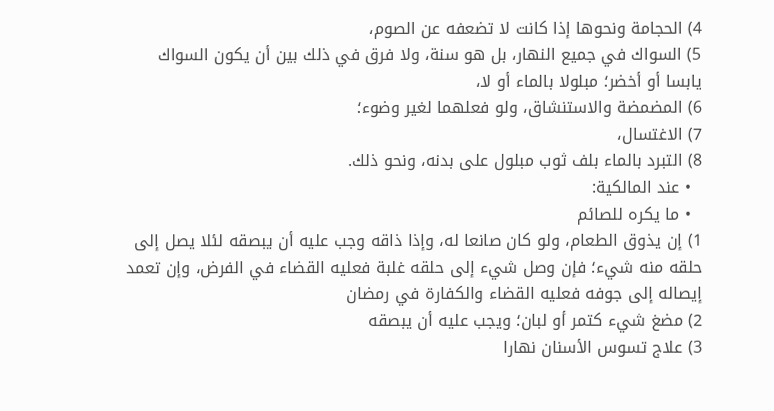4) الحجامة ونحوها إذا كانت لا تضعفه عن الصوم،
5) السواك في جميع النهار، بل هو سنة، ولا فرق في ذلك بين أن يكون السواك يابسا أو أخضر؛ مبلولا بالماء أو لا،
6) المضمضة والاستنشاق، ولو فعلهما لغير وضوء؛
7) الاغتسال،
8) التبرد بالماء بلف ثوب مبلول على بدنه، ونحو ذلك.
  • عند المالكية:
  • ما يكره للصائم
1) إن يذوق الطعام، ولو كان صانعا له، وإذا ذاقه وجب عليه أن يبصقه لئلا يصل إلى حلقه منه شيء؛ فإن وصل شيء إلى حلقه غلبة فعليه القضاء في الفرض، وإن تعمد إيصاله إلى جوفه فعليه القضاء والكفارة في رمضان
2) مضغ شيء كتمر أو لبان؛ ويجب عليه أن يبصقه
3) علاج تسوس الأسنان نهارا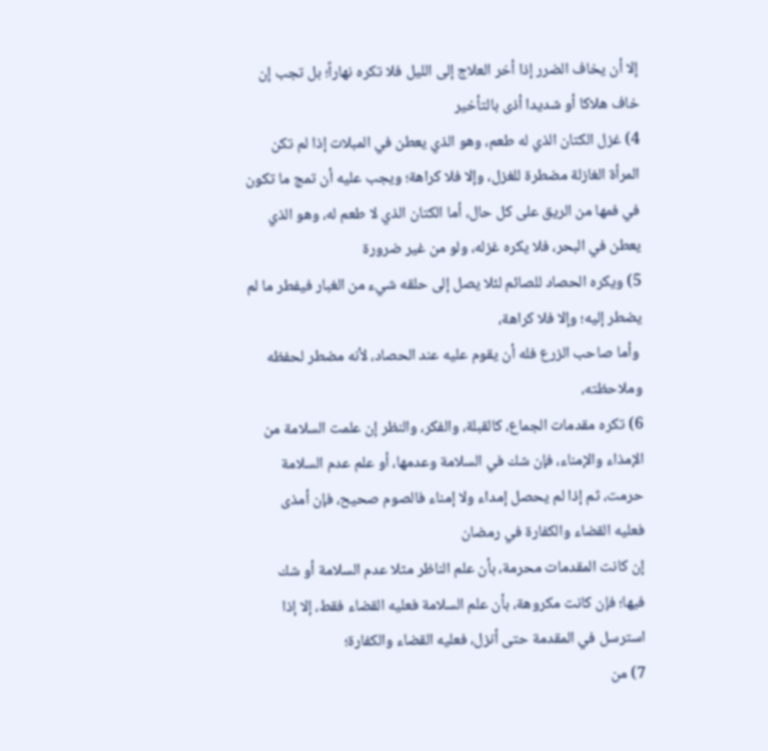إلا أن يخاف الضرر إذا أخر العلاج إلى الليل فلا تكره نهاراً؛ بل تجب إن خاف هلاكا أو شديدا أذى بالتأخير
4) غزل الكتان الذي له طعم، وهو الذي يعطن في المبلات إذا لم تكن المرأة الغازلة مضطرة للغزل، وإلا فلا كراهة؛ ويجب عليه أن تمج ما تكون في فمها من الريق على كل حال، أما الكتان الذي لا طعم له، وهو الذي يعطن في البحر، فلا يكره غزله، ولو من غير ضرورة
5) ويكره الحصاد للصائم لئلا يصل إلى حلقه شيء من الغبار فيفطر ما لم يضطر إليه؛ وإلا فلا كراهة،
 وأما صاحب الزرع فله أن يقوم عليه عند الحصاد، لأنه مضطر لحفظه وملاحظته،
6) تكره مقدمات الجماع، كالقبلة، والفكر، والنظر إن علمت السلامة من الإمذاء والإمناء، فإن شك في السلامة وعدمها، أو علم عدم السلامة حرمت، ثم إذا لم يحصل إمداء ولا إمناء فالصوم صحيح، فإن أمذى فعليه القضاء والكفارة في رمضان
إن كانت المقدمات محرمة، بأن علم الناظر مثلا عدم السلامة أو شك فيها؛ فإن كانت مكروهة، بأن علم السلامة فعليه القضاء فقط، إلا إذا استرسل في المقدمة حتى أنزل، فعليه القضاء والكفارة؛
7) من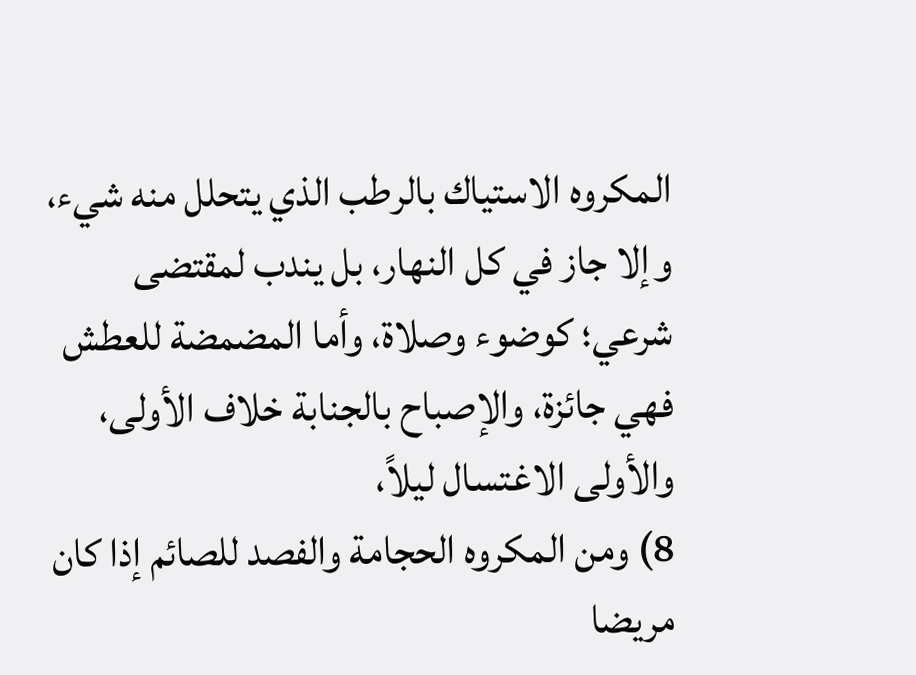المكروه الاستياك بالرطب الذي يتحلل منه شيء، وإلا جاز في كل النهار، بل يندب لمقتضى شرعي؛ كوضوء وصلاة، وأما المضمضة للعطش فهي جائزة، والإصباح بالجنابة خلاف الأولى، والأولى الاغتسال ليلاً،
8) ومن المكروه الحجامة والفصد للصائم إذا كان مريضا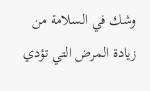وشك في السلامة من زيادة المرض التي تؤدي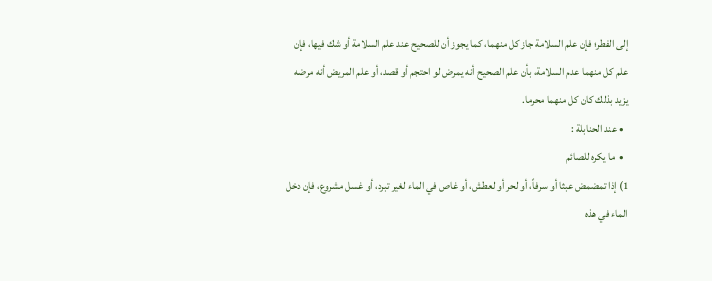إلى الفطر؛ فإن علم السلامة جاز كل منهما، كما يجوز أن للصحيح عند علم السلامة أو شك فيها، فإن علم كل منهما عدم السلامة، بأن علم الصحيح أنه يمرض لو احتجم أو قصد، أو علم المريض أنه مرضه يزيد بذلك كان كل منهما محرما.
  • عند الحنابلة :
  •  ما يكره للصائم
1) إذا تمضمض عبثا أو سرفاً، أو لحر أو لعطش، أو غاص في الماء لغير تبرد، أو غسل مشروع، فإن دخل الماء في هذه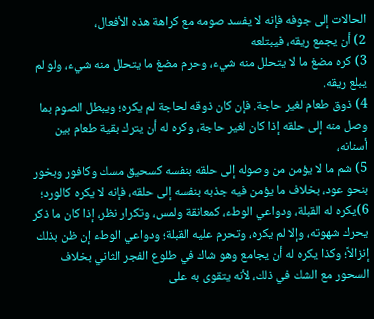الحالات إلى جوفه فإنه لا يفسد صومه مع كراهة هذه الأفعال،
2) أن يجمع ريقه، فيبتلعه
3) كره مضغ ما لا يتحلل منه شيء، وحرم مضغ ما يتحلل منه شيء، ولو لم يبلع ريقه.
4) ذوق طعام لغير حاجة. فإن كان ذوقه لحاجة لم يكره؛ ويبطل الصوم بما وصل منه إلى حلقه إذا كان لغير حاجة، وكره له أن يترك بقية طعام بين أسنانه،
5) شم ما لا يؤمن من وصوله إلى حلقه بنفسه كسحيق مسك وكافور وبخور بنحو عود، بخلاف ما يؤمن فيه جذبه بنفسه إلى حلقه، فإنه لا يكره كالورد؛
6)يكره له القبلة، ودواعي الوطء، كمعانقة ولمس، وتكرار نظر، إذا كان ما ذكر يحرك شهوته، وإلا لم يكره، وتحرم عليه القبلة؛ ودواعي الوطء إن ظن بذلك إنزالاً؛ وكذا يكره له أن يجامع وهو شاك في طلوع الفجر الثاني بخلاف السحور مع الشك في ذلك، لأنه يتقوى به على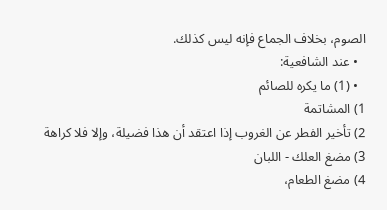الصوم، بخلاف الجماع فإنه ليس كذلك.
  • عند الشافعية:
  • (1) ما يكره للصائم
1) المشاتمة
2) تأخير الفطر عن الغروب إذا اعتقد أن هذا فضيلة، وإلا فلا كراهة
3) مضغ العلك - اللبان
4) مضغ الطعام،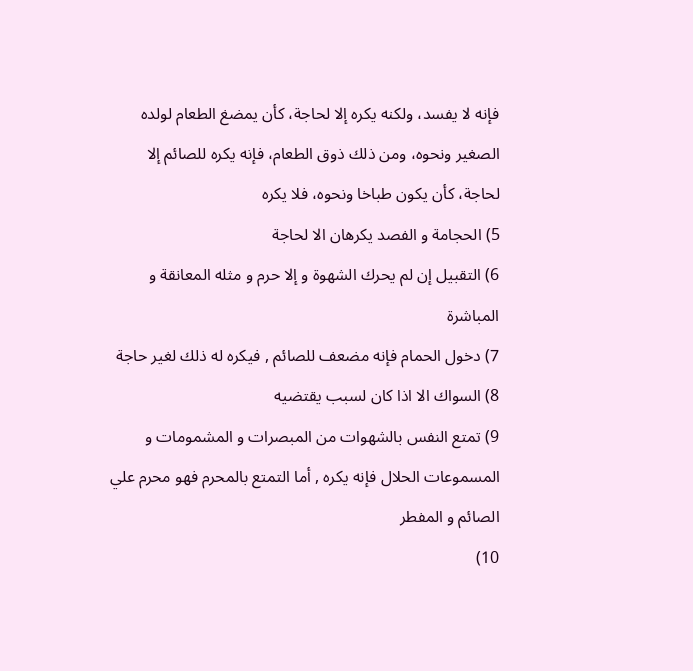فإنه لا يفسد، ولكنه يكره إلا لحاجة، كأن يمضغ الطعام لولده الصغير ونحوه، ومن ذلك ذوق الطعام، فإنه يكره للصائم إلا لحاجة، كأن يكون طباخا ونحوه، فلا يكره
5) الحجامة و الفصد يكرهان الا لحاجة
6) التقبيل إن لم يحرك الشهوة و إلا حرم و مثله المعانقة و المباشرة
7) دخول الحمام فإنه مضعف للصائم , فيكره له ذلك لغير حاجة
8) السواك الا اذا كان لسبب يقتضيه
9) تمتع النفس بالشهوات من المبصرات و المشمومات و المسموعات الحلال فإنه يكره , أما التمتع بالمحرم فهو محرم علي الصائم و المفطر
10)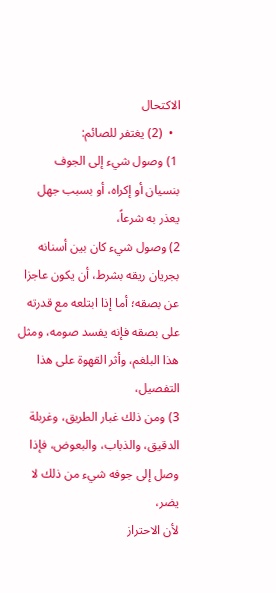الاكتحال
  •  (2) يغتفر للصائم:
 1) وصول شيء إلى الجوف بنسيان أو إكراه، أو بسبب جهل يعذر به شرعاً،
2) وصول شيء كان بين أسنانه بجريان ريقه بشرط، أن يكون عاجزا عن بصقه؛ أما إذا ابتلعه مع قدرته على بصقه فإنه يفسد صومه، ومثل هذا البلغم، وأثر القهوة على هذا التفصيل،
3) ومن ذلك غبار الطريق، وغربلة الدقيق، والذباب، والبعوض، فإذا وصل إلى جوفه شيء من ذلك لا يضر،
لأن الاحتراز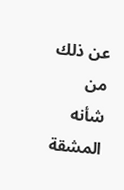عن ذلك من شأنه المشقة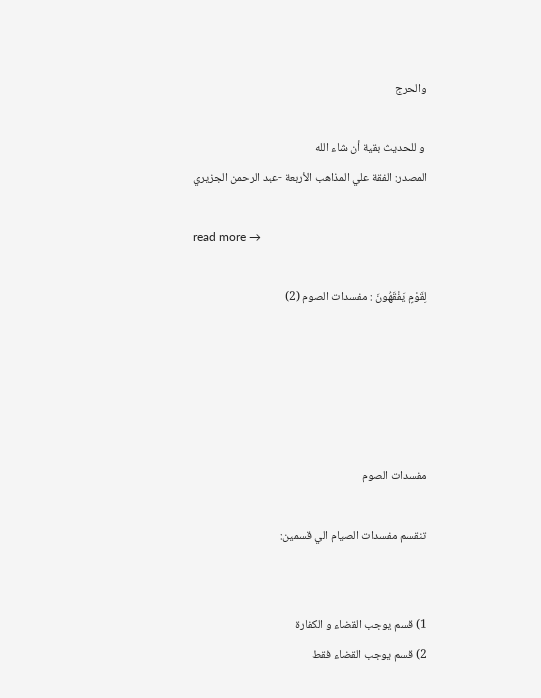والحرج

 و للحديث بقية أن شاء الله
المصدر: الفقة علي المذاهب الأربعة -عبد الرحمن الجزيري

read more →

لِقَوْمٍ يَفْقَهُونَ : مفسدات الصوم (2)





مفسدات الصوم

تنقسم مفسدات الصيام الي قسمين:


1) قسم يوجب القضاء و الكفارة
2) قسم يوجب القضاء فقط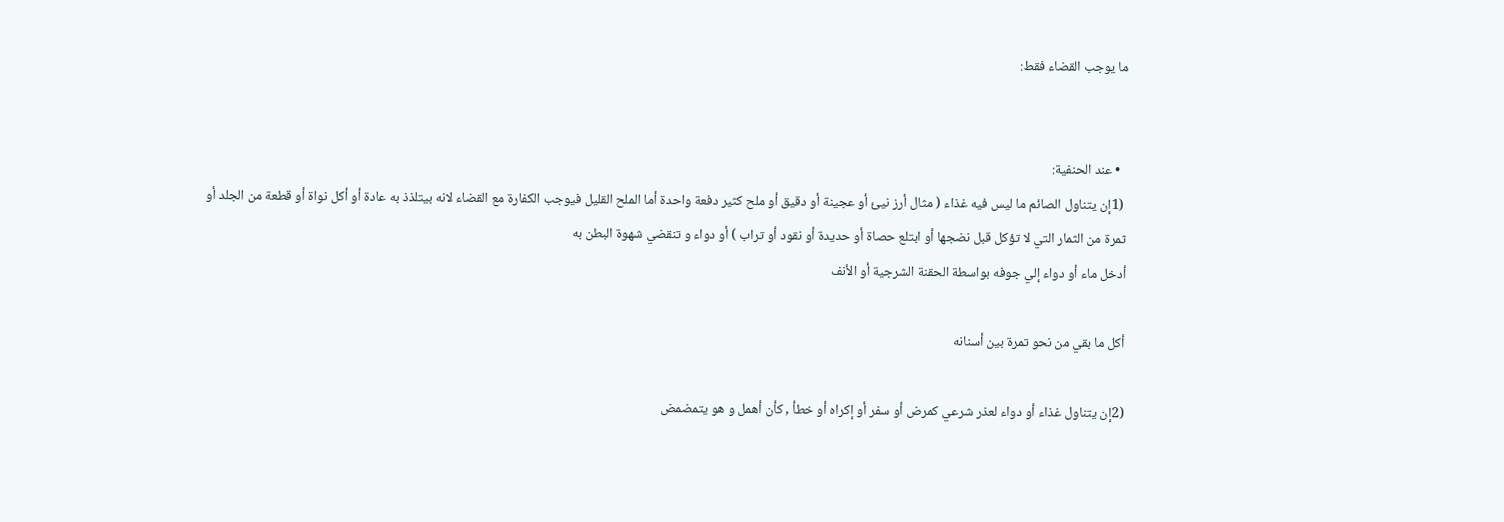ما يوجب القضاء فقط:


  • عند الحنفية:
 (1إن يتناول الصائم ما ليس فيه غذاء ( مثال أرز نيئ أو عجينة أو دقيق أو ملح كثير دفعة واحدة أما الملح القليل فيوجب الكفارة مع القضاء لانه بيتلذذ به عادة أو أكل نواة أو قطعة من الجلد أو ثمرة من الثمار التي لا تؤكل قبل نضجها أو ابتلع حصاة أو حديدة أو نقود أو تراب ) أو دواء و تنقضي شهوة البطن به
أدخل ماء أو دواء إلي جوفه بواسطة الحقنة الشرجية أو الأنف

أكل ما بقي من نحو تمرة بين أسنانه

(2إن يتناول غذاء أو دواء لعذر شرعي كمرض أو سفر أو إكراه أو خطأ , كأن أهمل و هو يتمضمض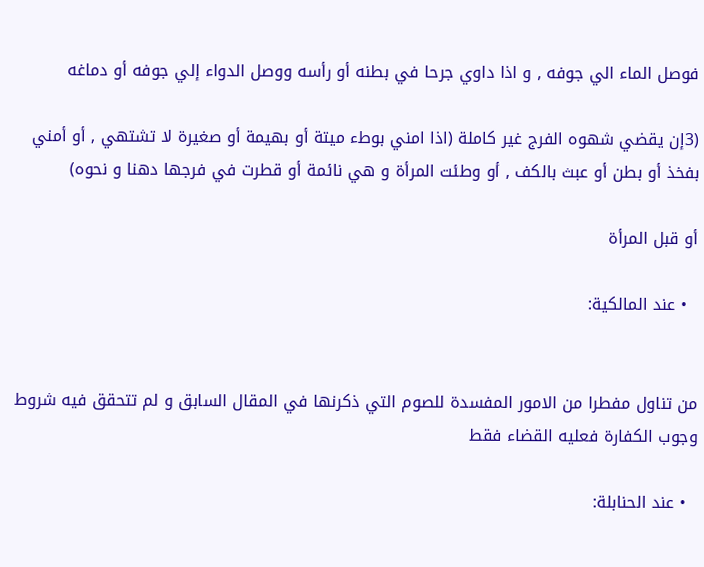فوصل الماء الي جوفه , و اذا داوي جرحا في بطنه أو رأسه ووصل الدواء إلي جوفه أو دماغه

(3إن يقضي شهوه الفرج غير كاملة (اذا امني بوطء ميتة أو بهيمة أو صغيرة لا تشتهي , أو أمني بفخذ أو بطن أو عبث بالكف , أو وطئت المرأة و هي نائمة أو قطرت في فرجها دهنا و نحوه)

أو قبل المرأة

  • عند المالكية:


من تناول مفطرا من الامور المفسدة للصوم التي ذكرنها في المقال السابق و لم تتحقق فيه شروط وجوب الكفارة فعليه القضاء فقط

  • عند الحنابلة: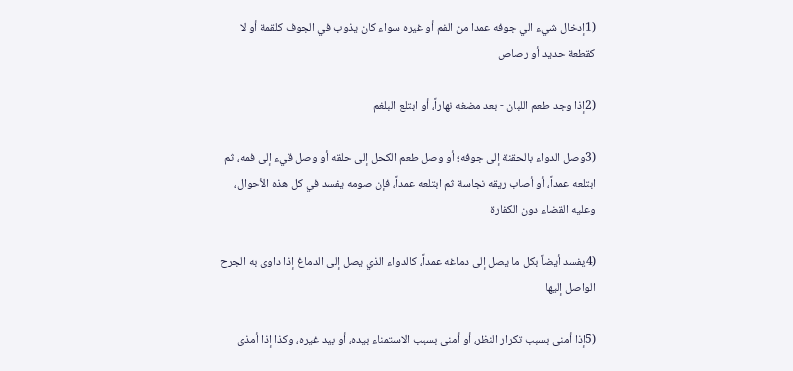(1إدخال شيء الي جوفه عمدا من الفم أو غيره سواء كان يذوب في الجوف كلقمة أو لا كقطعة حديد أو رصاص

(2إذا وجد طعم اللبان - بعد مضغه نهاراً، أو ابتلع البلغم

(3وصل الدواء بالحقنة إلى جوفه؛ أو وصل طعم الكحل إلى حلقه أو وصل قيء إلى فمه، ثم ابتلعه عمداً، أو أصاب ريقه نجاسة ثم ابتلعه عمداً، فإن صومه يفسد في كل هذه الأحوال، وعليه القضاء دون الكفارة

(4يفسد أيضاً بكل ما يصل إلى دماغه عمداً، كالدواء الذي يصل إلى الدماغ إذا داوى به الجرح الواصل إليها

(5إذا أمنى بسبب تكرار النظر، أو أمنى بسبب الاستمناء بيده، أو بيد غيره، وكذا إذا أمذى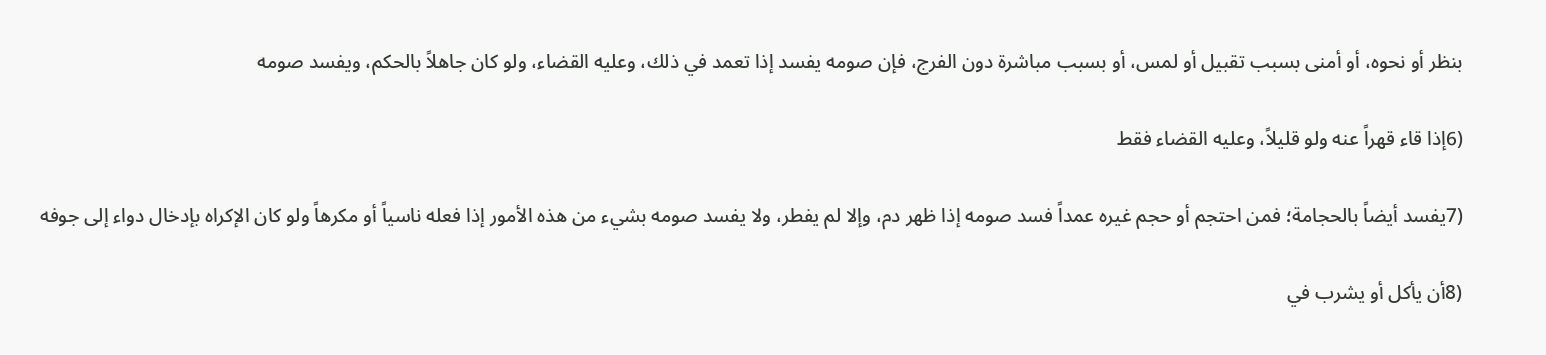بنظر أو نحوه، أو أمنى بسبب تقبيل أو لمس، أو بسبب مباشرة دون الفرج، فإن صومه يفسد إذا تعمد في ذلك، وعليه القضاء، ولو كان جاهلاً بالحكم، ويفسد صومه

(6إذا قاء قهراً عنه ولو قليلاً، وعليه القضاء فقط

(7يفسد أيضاً بالحجامة؛ فمن احتجم أو حجم غيره عمداً فسد صومه إذا ظهر دم، وإلا لم يفطر، ولا يفسد صومه بشيء من هذه الأمور إذا فعله ناسياً أو مكرهاً ولو كان الإكراه بإدخال دواء إلى جوفه

(8أن يأكل أو يشرب في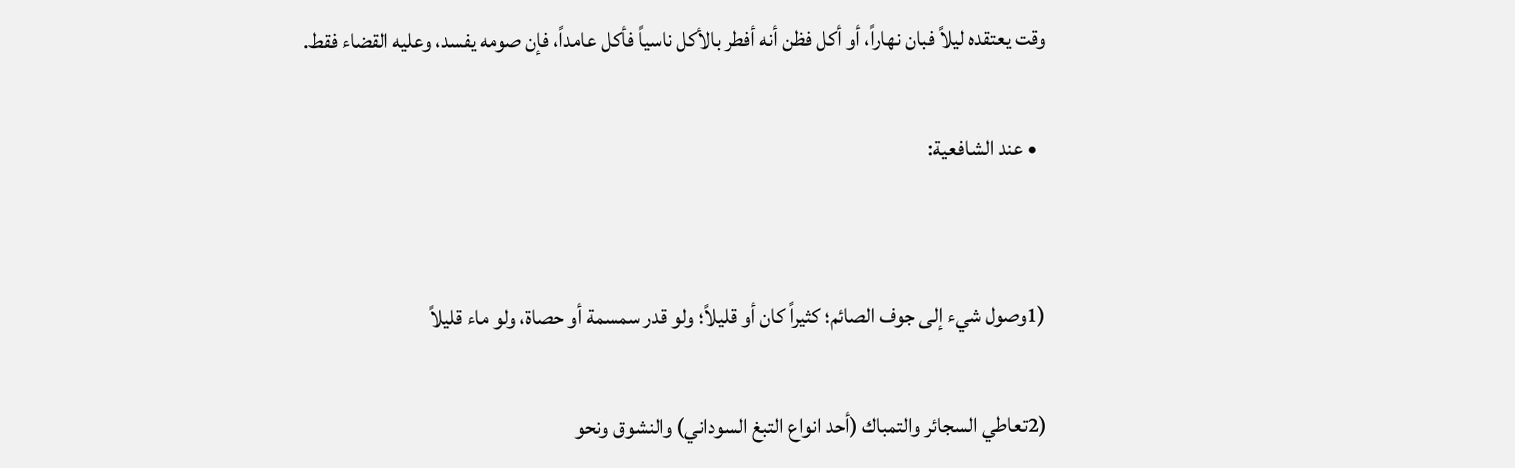وقت يعتقده ليلاً فبان نهاراً، أو أكل فظن أنه أفطر بالأكل ناسياً فأكل عامداً، فإن صومه يفسد، وعليه القضاء فقط.

  • عند الشافعية:


(1وصول شيء إلى جوف الصائم؛ كثيراً كان أو قليلاً؛ ولو قدر سمسمة أو حصاة، ولو ماء قليلاً

(2تعاطي السجائر والتمباك (أحد انواع التبغ السوداني) والنشوق ونحو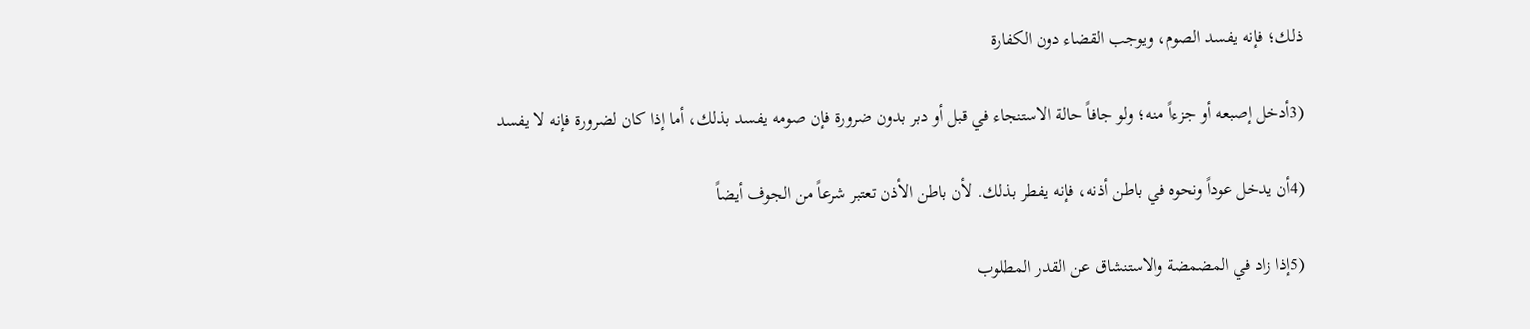ذلك؛ فإنه يفسد الصوم، ويوجب القضاء دون الكفارة

(3أدخل إصبعه أو جزءاً منه؛ ولو جافاً حالة الاستنجاء في قبل أو دبر بدون ضرورة فإن صومه يفسد بذلك، أما إذا كان لضرورة فإنه لا يفسد

(4أن يدخل عوداً ونحوه في باطن أذنه، فإنه يفطر بذلك. لأن باطن الأذن تعتبر شرعاً من الجوف أيضاً

(5إذا زاد في المضمضة والاستنشاق عن القدر المطلوب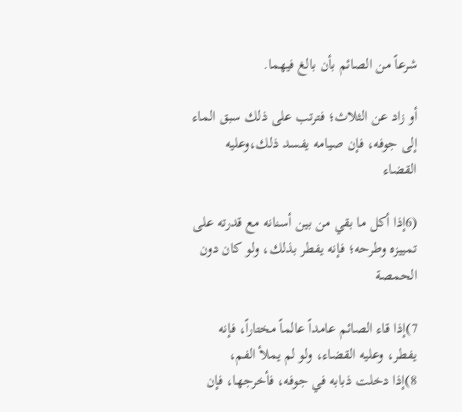شرعاً من الصائم بأن بالغ فيهما.

أو زاد عن الثلاث؛ فترتب على ذلك سبق الماء إلى جوفه، فإن صيامه يفسد ذلك،وعليه القضاء

(6إذا أكل ما بقي من بين أسنانه مع قدرته على تمييزه وطرحه؛ فإنه يفطر بذلك، ولو كان دون الحمصة

7)إذا قاء الصائم عامداً عالماً مختاراً، فإنه يفطر، وعليه القضاء، ولو لم يملأ الفم،
8)إذا دخلت ذبابه في جوفه، فأخرجها، فإن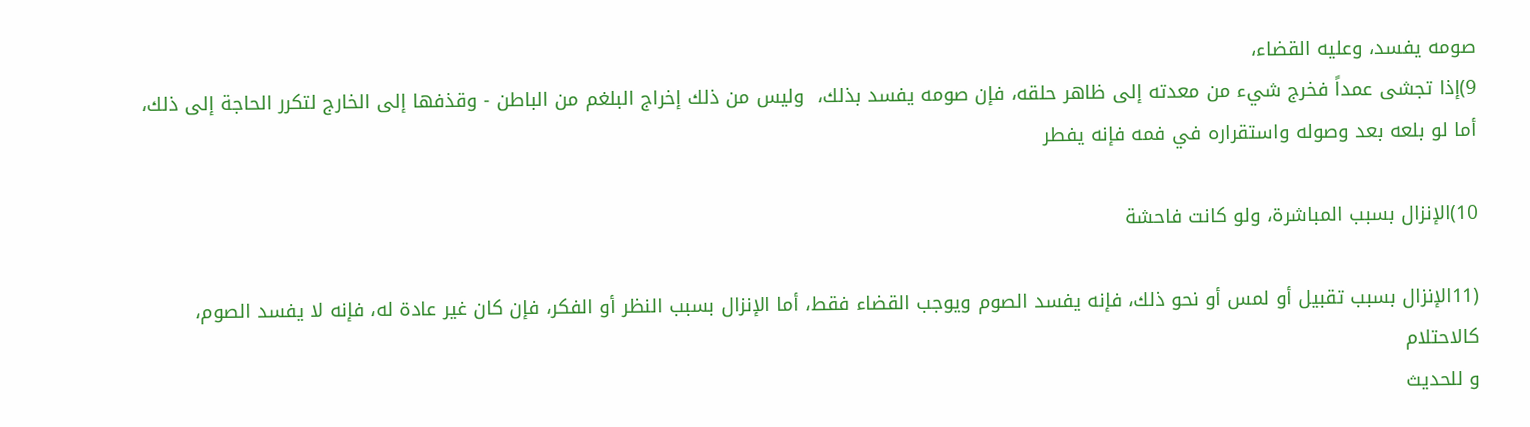صومه يفسد، وعليه القضاء،
9)إذا تجشى عمداً فخرج شيء من معدته إلى ظاهر حلقه، فإن صومه يفسد بذلك،  وليس من ذلك إخراج البلغم من الباطن - وقذفها إلى الخارج لتكرر الحاجة إلى ذلك، أما لو بلعه بعد وصوله واستقراره في فمه فإنه يفطر

10)الإنزال بسبب المباشرة، ولو كانت فاحشة

(11الإنزال بسبب تقبيل أو لمس أو نحو ذلك، فإنه يفسد الصوم ويوجب القضاء فقط، أما الإنزال بسبب النظر أو الفكر، فإن كان غير عادة له، فإنه لا يفسد الصوم، كالاحتلام
و للحديث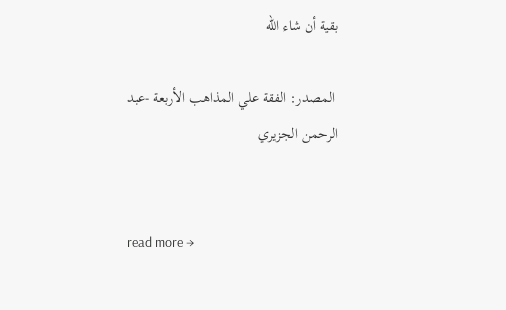بقية أن شاء الله

 المصدر: الفقة علي المذاهب الأربعة -عبد الرحمن الجزيري


read more →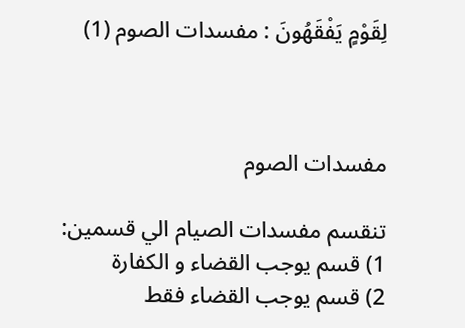لِقَوْمٍ يَفْقَهُونَ : مفسدات الصوم (1)



مفسدات الصوم

تنقسم مفسدات الصيام الي قسمين:
1) قسم يوجب القضاء و الكفارة
2) قسم يوجب القضاء فقط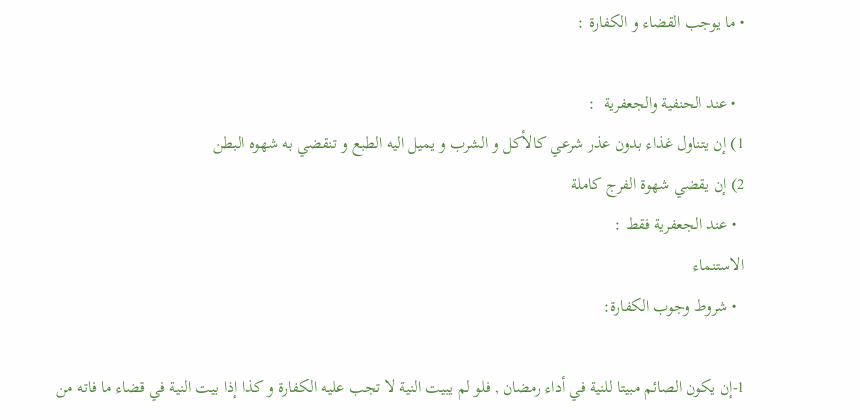• ما يوجب القضاء و الكفارة :

  • عند الحنفية والجعفرية  :
1) إن يتناول غذاء بدون عذر شرعي كالأكل و الشرب و يميل اليه الطبع و تنقضي به شهوه البطن
2) إن يقضي شهوة الفرج كاملة
  • عند الجعفرية فقط :
الاستنماء
  • شروط وجوب الكفارة:

1-إن يكون الصائم مبيتا للنية في أداء رمضان , فلو لم يبيت النية لا تجب عليه الكفارة و كذا إذا بيت النية في قضاء ما فاته من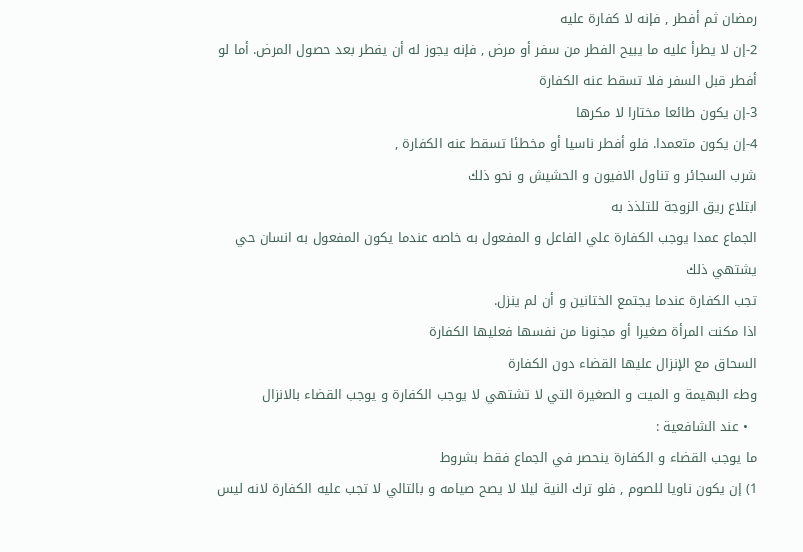رمضان ثم أفطر , فإنه لا كفارة عليه
2-إن لا يطرأ عليه ما يبيح الفطر من سفر أو مرض , فإنه يجوز له أن يفطر بعد حصول المرض. أما لو أفطر قبل السفر فلا تسقط عنه الكفارة
3-إن يكون طائعا مختارا لا مكرها
4-إن يكون متعمدا. فلو أفطر ناسيا أو مخطئا تسقط عنه الكفارة ,
شرب السجائر و تناول الافيون و الحشيش و نحو ذلك
ابتلاع ريق الزوجة للتلذذ به
الجماع عمدا يوجب الكفارة علي الفاعل و المفعول به خاصه عندما يكون المفعول به انسان حي يشتهي ذلك
تجب الكفارة عندما يجتمع الختانين و أن لم ينزل.
اذا مكنت المرأة صغيرا أو مجنونا من نفسها فعليها الكفارة
السحاق مع الإنزال عليها القضاء دون الكفارة
وطء البهيمة و الميت و الصغيرة التي لا تشتهي لا يوجب الكفارة و يوجب القضاء بالانزال
  • عند الشافعية :
ما يوجب القضاء و الكفارة ينحصر في الجماع فقط بشروط
1) إن يكون ناويا للصوم , فلو ترك النية ليلا لا يصح صيامه و بالتالي لا تجب عليه الكفارة لانه ليس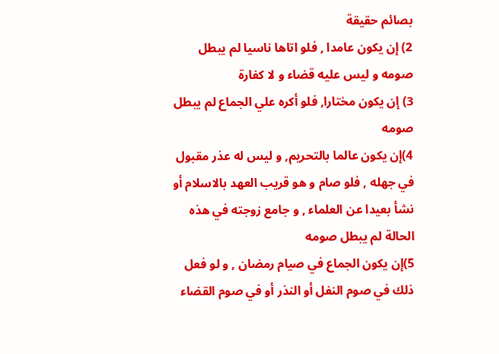بصائم حقيقة
2) إن يكون عامدا , فلو اتاها ناسيا لم يبطل صومه و ليس عليه قضاء و لا كفارة
3) إن يكون مختارا, فلو أكره علي الجماع لم يبطل صومه
4)إن يكون عالما بالتحريم, و ليس له عذر مقبول في جهله , فلو صام و هو قريب العهد بالاسلام أو نشأ بعيدا عن العلماء , و جامع زوجته في هذه الحالة لم يبطل صومه
5)إن يكون الجماع في صيام رمضان , و لو فعل ذلك في صوم النفل أو النذر أو في صوم القضاء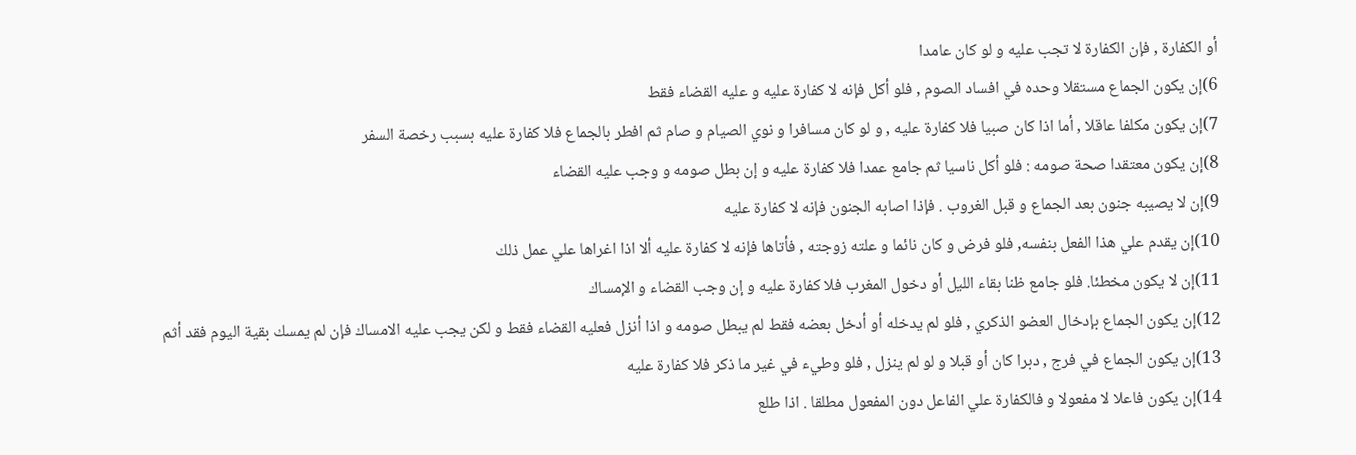أو الكفارة , فإن الكفارة لا تجب عليه و لو كان عامدا
6)إن يكون الجماع مستقلا وحده في افساد الصوم , فلو أكل فإنه لا كفارة عليه و عليه القضاء فقط
7)إن يكون مكلفا عاقلا , أما اذا كان صبيا فلا كفارة عليه , و لو كان مسافرا و نوي الصيام و صام ثم افطر بالجماع فلا كفارة عليه بسبب رخصة السفر
8)إن يكون معتقدا صحة صومه : فلو أكل ناسيا ثم جامع عمدا فلا كفارة عليه و إن بطل صومه و وجب عليه القضاء
9)إن لا يصيبه جنون بعد الجماع و قبل الغروب . فإذا اصابه الجنون فإنه لا كفارة عليه
10)إن يقدم علي هذا الفعل بنفسه, فلو فرض و كان نائما و علته زوجته , فأتاها فإنه لا كفارة عليه ألا اذا اغراها علي عمل ذلك
11)إن لا يكون مخطئا. فلو جامع ظنا بقاء الليل أو دخول المغرب فلا كفارة عليه و إن وجب القضاء و الإمساك
12)إن يكون الجماع بإدخال العضو الذكري , فلو لم يدخله أو أدخل بعضه فقط لم يبطل صومه و اذا أنزل فعليه القضاء فقط و لكن يجب عليه الامساك فإن لم يمسك بقية اليوم فقد أثم
13)إن يكون الجماع في فرج , دبرا كان أو قبلا و لو لم ينزل , فلو وطيء في غير ما ذكر فلا كفارة عليه
14)إن يكون فاعلا لا مفعولا و فالكفارة علي الفاعل دون المفعول مطلقا . اذا طلع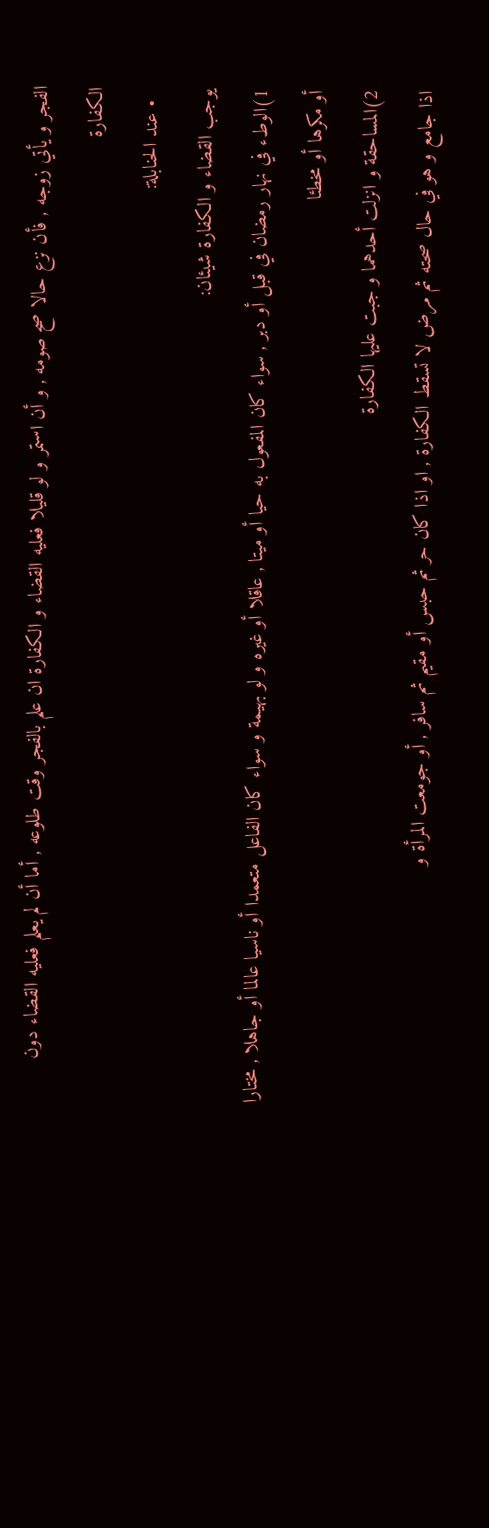الفجر و يأتي زوجه , فأن نزع حالا صح صومه , و أن استمر و لو قليلا فعليه القضاء و الكفارة ان علم بالفجر وقت طلوعه , أما أن لم يعلم فعليه القضاء دون الكفارة
  • عند الحنابلة:
يوجب القضاء و الكفارة شيئان:
1)الوطء في نهار رمضان في قبل أو دبر , سواء كان المفعول به حيا أو ميتا , عاقلا أو غيره و لو بهيمة و سواء كان الفاعل متعمدا أو ناسيا عالما أو جاهلا , مختارا أو مكرها أو مخطئا
2)المساحقة و انزلت أحدهما و جبت عليها الكفارة
اذا جامع و هو في حال صحته ثم مرض لا تسقط الكفارة , او اذا كان حر ثم حبس أو مقيم ثم سافر , أو جومعت المرأة و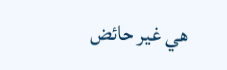هي غير حائض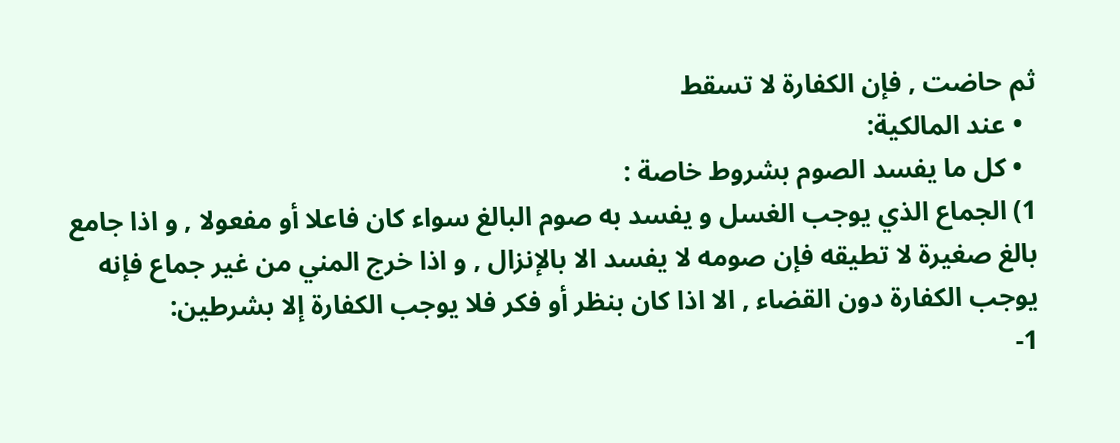ثم حاضت , فإن الكفارة لا تسقط
  • عند المالكية:
  • كل ما يفسد الصوم بشروط خاصة :
1) الجماع الذي يوجب الغسل و يفسد به صوم البالغ سواء كان فاعلا أو مفعولا , و اذا جامع بالغ صغيرة لا تطيقه فإن صومه لا يفسد الا بالإنزال , و اذا خرج المني من غير جماع فإنه يوجب الكفارة دون القضاء , الا اذا كان بنظر أو فكر فلا يوجب الكفارة إلا بشرطين:
1-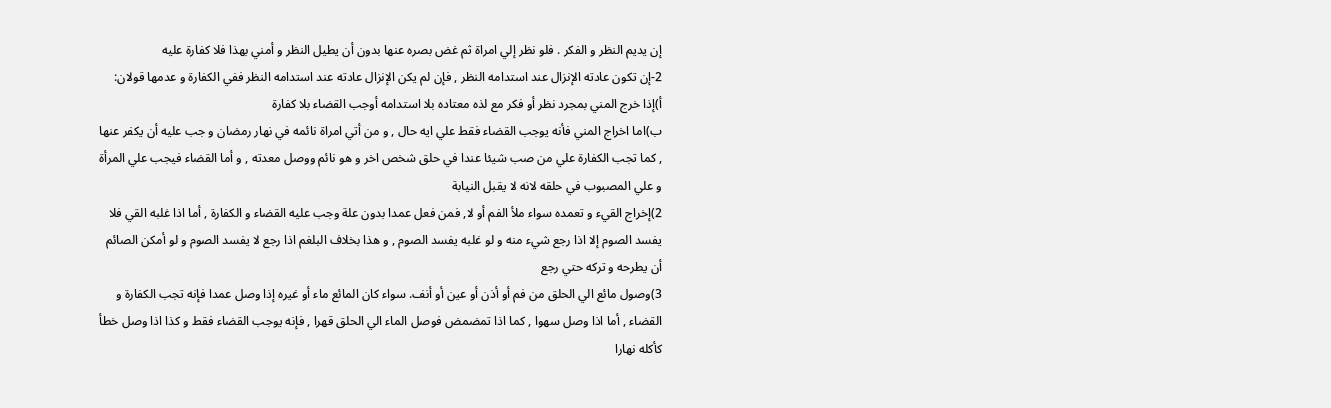إن يديم النظر و الفكر . فلو نظر إلي امراة ثم غض بصره عنها بدون أن يطيل النظر و أمني بهذا فلا كفارة عليه
2-إن تكون عادته الإنزال عند استدامه النظر , فإن لم يكن الإنزال عادته عند استدامه النظر ففي الكفارة و عدمها قولان:
أ)إذا خرج المني بمجرد نظر أو فكر مع لذه معتاده بلا استدامه أوجب القضاء بلا كفارة
ب)اما اخراج المني فأنه يوجب القضاء فقط علي ايه حال , و من أتي امراة نائمه في نهار رمضان و جب عليه أن يكفر عنها , كما تجب الكفارة علي من صب شيئا عندا في حلق شخص اخر و هو نائم ووصل معدته , و أما القضاء فيجب علي المرأة و علي المصبوب في حلقه لانه لا يقبل النيابة
2)إخراج القيء و تعمده سواء ملأ الفم أو لا, فمن فعل عمدا بدون علة وجب عليه القضاء و الكفارة , أما اذا غلبه القي فلا يفسد الصوم إلا اذا رجع شيء منه و لو غلبه يفسد الصوم , و هذا بخلاف البلغم اذا رجع لا يفسد الصوم و لو أمكن الصائم أن يطرحه و تركه حتي رجع
3)وصول مائع الي الحلق من فم أو أذن أو عين أو أنف. سواء كان المائع ماء أو غيره إذا وصل عمدا فإنه تجب الكفارة و القضاء , أما اذا وصل سهوا , كما اذا تمضمض فوصل الماء الي الحلق قهرا , فإنه يوجب القضاء فقط و كذا اذا وصل خطأ كأكله نهارا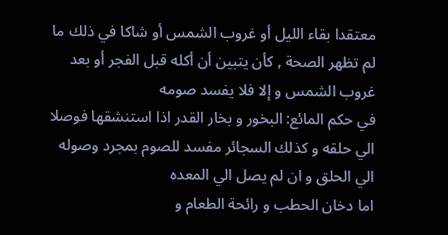معتقدا بقاء الليل أو غروب الشمس أو شاكا في ذلك ما لم تظهر الصحة , كأن يتبين أن أكله قبل الفجر أو بعد غروب الشمس و إلا فلا يفسد صومه
في حكم المائع: البخور و بخار القدر اذا استنشقها فوصلا الي حلقه و كذلك السجائر مفسد للصوم بمجرد وصوله الي الحلق و ان لم يصل الي المعده
اما دخان الحطب و رائحة الطعام و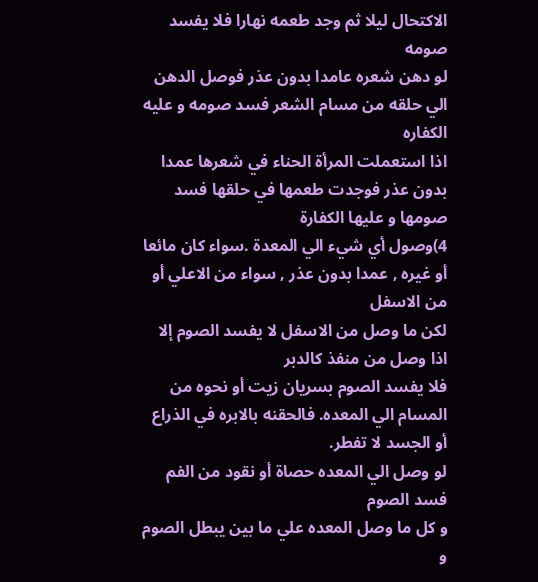الاكتحال ليلا ثم وجد طعمه نهارا فلا يفسد صومه
لو دهن شعره عامدا بدون عذر فوصل الدهن الي حلقه من مسام الشعر فسد صومه و عليه الكفاره
اذا استعملت المرأة الحناء في شعرها عمدا بدون عذر فوجدت طعمها في حلقها فسد صومها و عليها الكفارة
4)وصول أي شيء الي المعدة .سواء كان مائعا أو غيره , عمدا بدون عذر , سواء من الاعلي أو من الاسفل
لكن ما وصل من الاسفل لا يفسد الصوم إلا اذا وصل من منفذ كالدبر
فلا يفسد الصوم بسريان زيت أو نحوه من المسام الي المعده. فالحقنه بالابره في الذراع أو الجسد لا تفطر.
لو وصل الي المعده حصاة أو نقود من الفم فسد الصوم
و كل ما وصل المعده علي ما بين يبطل الصوم و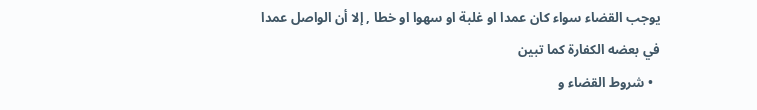يوجب القضاء سواء كان عمدا او غلبة او سهوا او خطا , إلا أن الواصل عمدا في بعضه الكفارة كما تبين
  • شروط القضاء و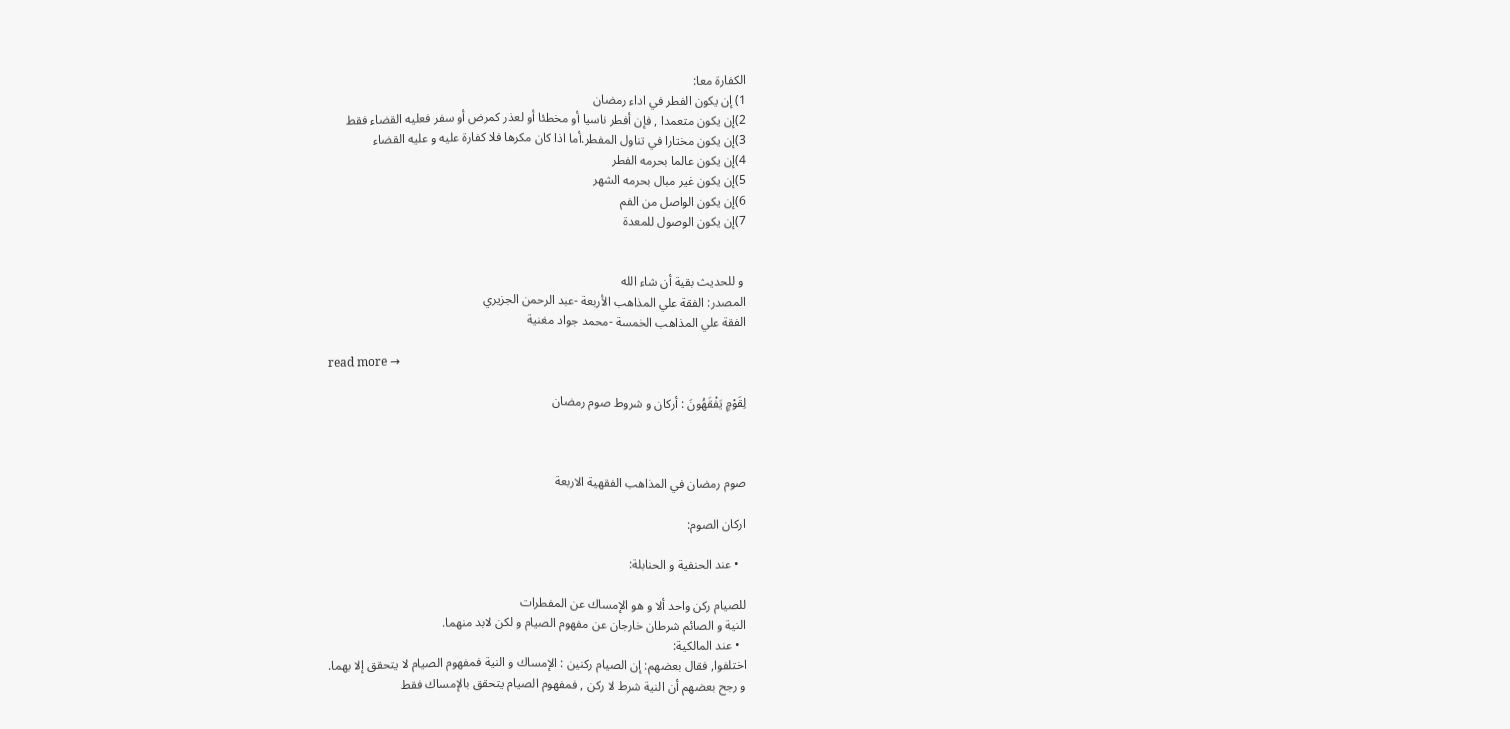الكفارة معا:
1) إن يكون الفطر في اداء رمضان
2)إن يكون متعمدا , فإن أفطر ناسيا أو مخطئا أو لعذر كمرض أو سفر فعليه القضاء فقط
3)إن يكون مختارا في تناول المفطر.أما اذا كان مكرها فلا كفارة عليه و عليه القضاء
4)إن يكون عالما بحرمه الفطر
5)إن يكون غير مبال بحرمه الشهر
6)إن يكون الواصل من الفم
7)إن يكون الوصول للمعدة


 و للحديث بقية أن شاء الله
المصدر: الفقة علي المذاهب الأربعة -عبد الرحمن الجزيري
الفقة علي المذاهب الخمسة -محمد جواد مغنية

read more →

لِقَوْمٍ يَفْقَهُونَ : أركان و شروط صوم رمضان



صوم رمضان في المذاهب الفقهية الاربعة

اركان الصوم:

  • عند الحنفية و الحنابلة:

للصيام ركن واحد ألا و هو الإمساك عن المفطرات
النية و الصائم شرطان خارجان عن مفهوم الصيام و لكن لابد منهما.
  • عند المالكية:
اختلفوا, فقال بعضهم: إن الصيام ركنين : الإمساك و النية فمفهوم الصيام لا يتحقق إلا بهما.
و رجح بعضهم أن النية شرط لا ركن , فمفهوم الصيام يتحقق بالإمساك فقط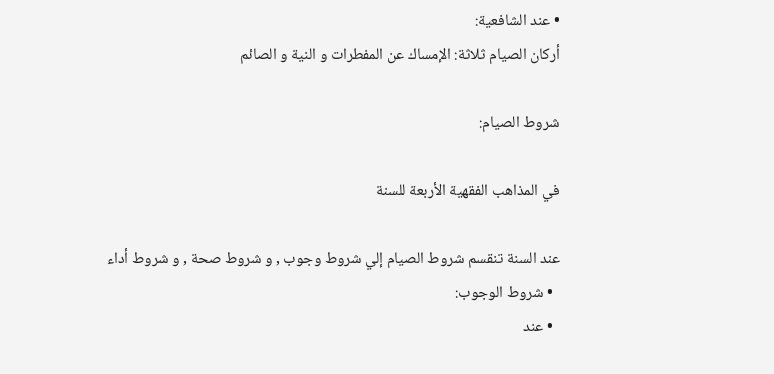• عند الشافعية:
أركان الصيام ثلاثة: الإمساك عن المفطرات و النية و الصائم

شروط الصيام:

في المذاهب الفقهية الأربعة للسنة

عند السنة تنقسم شروط الصيام إلي شروط وجوب , و شروط صحة , و شروط أداء
  • شروط الوجوب:
  • عند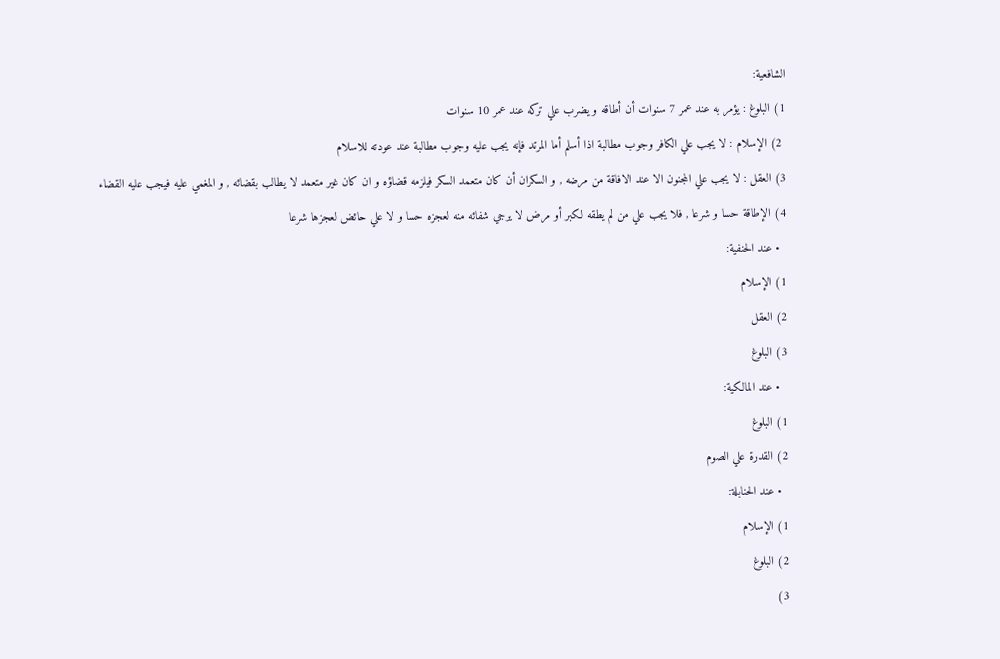الشافعية:
1) البلوغ : يؤمر به عند عمر 7 سنوات أن أطاقه و يضرب علي تركه عند عمر 10 سنوات
 2) الإسلام : لا يجب علي الكافر وجوب مطالبة اذا أسلم أما المرتد فإنه يجب عليه وجوب مطالبة عند عودته للاسلام
3) العقل : لا يجب علي المجنون الا عند الافاقة من مرضه , و السكران أن كان متعمد السكر فيلزمه قضاؤه و ان كان غير متعمد لا يطالب بقضائه , و المغمي عليه فيجب عليه القضاء
4) الإطاقة حسا و شرعا , فلا يجب علي من لم يطقه لكبر أو مرض لا يرجي شفائه منه لعجزه حسا و لا علي حائض لعجزها شرعا
  • عند الحنفية:
1) الإسلام
2) العقل
3) البلوغ
  • عند المالكية:
1) البلوغ
2) القدرة علي الصوم
  • عند الحنابلة:
1) الإسلام
2) البلوغ
3)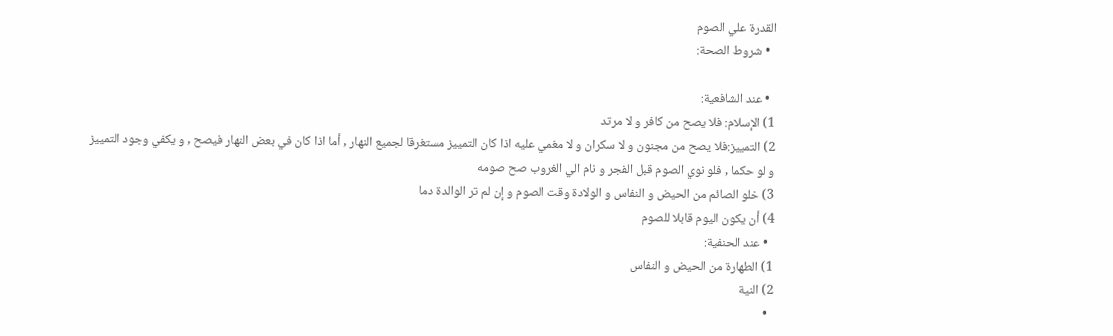القدرة علي الصوم
  • شروط الصحة:

  • عند الشافعية:
1) الإسلام: فلا يصح من كافر و لا مرتد
2) التمييز:فلا يصح من مجنون و لا سكران و لا مغمي عليه اذا كان التمييز مستغرقا لجميع النهار , أما اذا كان في بعض النهار فيصح , و يكفي وجود التمييز و لو حكما , فلو نوي الصوم قبل الفجر و نام الي الغروب صح صومه
3) خلو الصائم من الحيض و النفاس و الولادة وقت الصوم و إن لم تر الوالدة دما
4) أن يكون اليوم قابلا للصوم
  • عند الحنفية:
1) الطهارة من الحيض و النفاس
2) النية
  •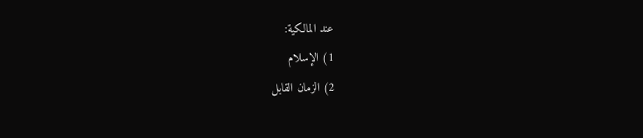عند المالكية:
1) الإسلام
2) الزمان القابل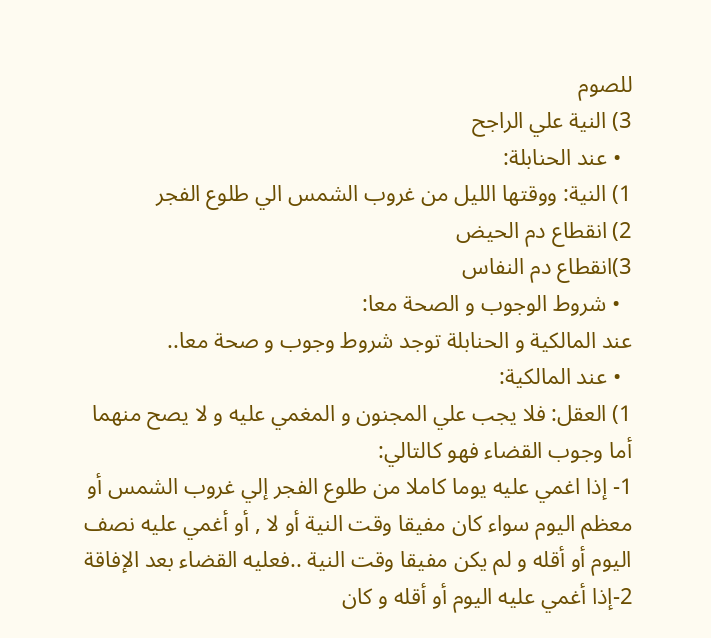للصوم
3) النية علي الراجح
  • عند الحنابلة:
1) النية: ووقتها الليل من غروب الشمس الي طلوع الفجر
2) انقطاع دم الحيض
3)انقطاع دم النفاس
  • شروط الوجوب و الصحة معا:
عند المالكية و الحنابلة توجد شروط وجوب و صحة معا..
  • عند المالكية:
1) العقل: فلا يجب علي المجنون و المغمي عليه و لا يصح منهما
أما وجوب القضاء فهو كالتالي:
1- إذا اغمي عليه يوما كاملا من طلوع الفجر إلي غروب الشمس أو معظم اليوم سواء كان مفيقا وقت النية أو لا , أو أغمي عليه نصف اليوم أو أقله و لم يكن مفيقا وقت النية ..فعليه القضاء بعد الإفاقة
2-إذا أغمي عليه اليوم أو أقله و كان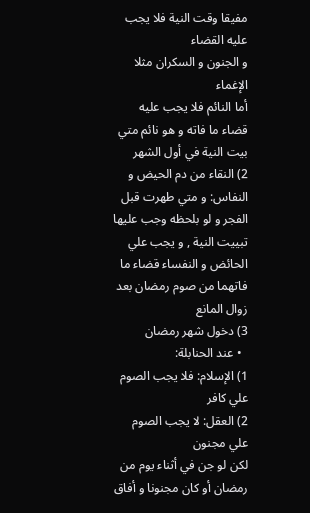مفيقا وقت النية فلا يجب عليه القضاء
و الجنون و السكران مثلا الإغماء
أما النائم فلا يجب عليه قضاء ما فاته و هو نائم متي بيت النية في أول الشهر
2) النقاء من دم الحيض و النفاس: و متي طهرت قبل الفجر و لو بلحظه وجب عليها تبييت النية , و يجب علي الحائض و النفساء قضاء ما فاتهما من صوم رمضان بعد زوال المانع
3) دخول شهر رمضان
  • عند الحنابلة:
1) الإسلام: فلا يجب الصوم علي كافر
2) العقل: لا يجب الصوم علي مجنون
لكن لو جن في أثناء يوم من رمضان أو كان مجنونا و أفاق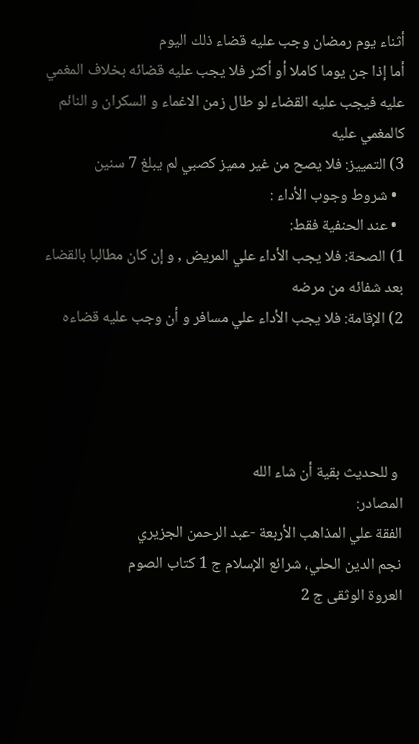أثناء يوم رمضان وجب عليه قضاء ذلك اليوم
أما إذا جن يوما كاملا أو أكثر فلا يجب عليه قضائه بخلاف المغمي عليه فيجب عليه القضاء لو طال زمن الاغماء و السكران و النائم كالمغمي عليه
3) التمييز: فلا يصح من غير مميز كصبي لم يبلغ 7 سنين
  • شروط وجوب الأداء :
  • عند الحنفية فقط:
1) الصحة: فلا يجب الأداء علي المريض , و إن كان مطالبا بالقضاء بعد شفائه من مرضه
2) الإقامة: فلا يجب الأداء علي مسافر و أن وجب عليه قضاءه




 و للحديث بقية أن شاء الله
المصادر:
الفقة علي المذاهب الأربعة -عبد الرحمن الجزيري
نجم الدين الحلي، شرائع الإسلام ج 1 كتاب الصوم
العروة الوثقى ج 2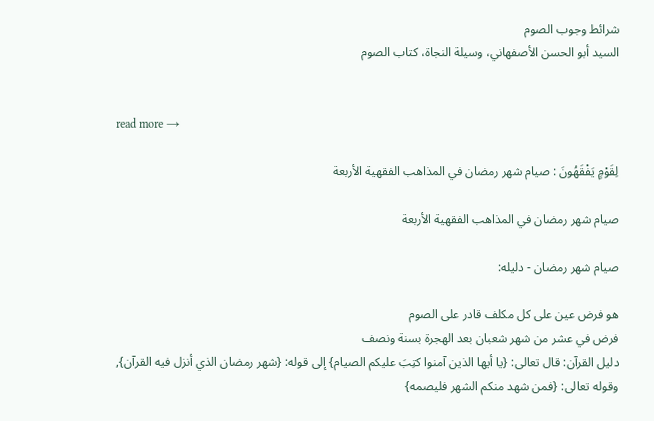شرائط وجوب الصوم
السيد أبو الحسن الأصفهاني، وسيلة النجاة، كتاب الصوم


read more →

لِقَوْمٍ يَفْقَهُونَ : صيام شهر رمضان في المذاهب الفقهية الأربعة

صيام شهر رمضان في المذاهب الفقهية الأربعة

صيام شهر رمضان - دليله:

هو فرض عين على كل مكلف قادر على الصوم
فرض في عشر من شهر شعبان بعد الهجرة بسنة ونصف
دليل القرآن: قال تعالى: {يا أيها الذين آمنوا كتِبَ عليكم الصيام} إلى قوله: {شهر رمضان الذي أنزل فيه القرآن}, وقوله تعالى: {فمن شهد منكم الشهر فليصمه}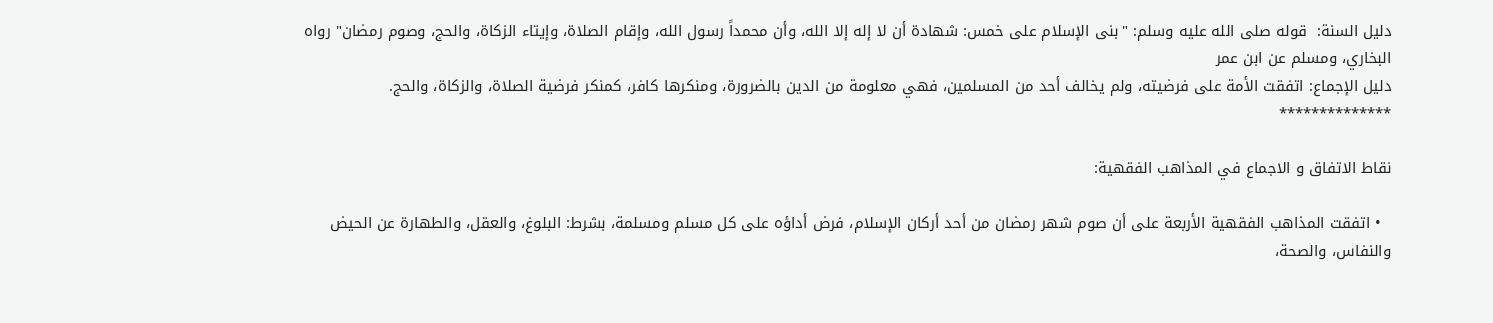دليل السنة:  قوله صلى الله عليه وسلم: "بنى الإسلام على خمس: شهادة أن لا إله إلا الله، وأن محمداً رسول الله، وإقام الصلاة، وإيتاء الزكاة، والحج، وصوم رمضان" رواه البخاري، ومسلم عن ابن عمر
دليل الإجماع: اتفقت الأمة على فرضيته، ولم يخالف أحد من المسلمين، فهي معلومة من الدين بالضرورة، ومنكرها كافر، كمنكر فرضية الصلاة، والزكاة، والحج.
**************

نقاط الاتفاق و الاجماع في المذاهب الفقهية:

  • اتفقت المذاهب الفقهية الأربعة على أن صوم شهر رمضان من أحد أركان الإسلام، فرض أداؤه على كل مسلم ومسلمة، بشرط: البلوغ، والعقل، والطهارة عن الحيض والنفاس، والصحة،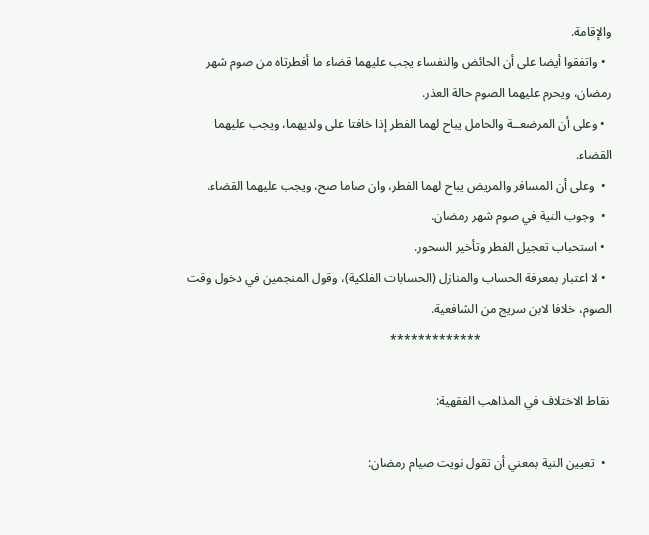والإقامة.
  • واتفقوا أيضا على أن الحائض والنفساء يجب عليهما قضاء ما أفطرتاه من صوم شهر رمضان، ويحرم عليهما الصوم حالة العذر.
  • وعلى أن المرضعــة والحامل يباح لهما الفطر إذا خافتا على ولديهما، ويجب عليهما القضاء.
  •  وعلى أن المسافر والمريض يباح لهما الفطر، وان صاما صح، ويجب عليهما القضاء.
  •  وجوب النية في صوم شهر رمضان.
  • استحباب تعجيل الفطر وتأخير السحور.
  • لا اعتبار بمعرفة الحساب والمنازل (الحسابات الفلكية)، وقول المنجمين في دخول وقت الصوم، خلافا لابن سريج من الشافعية.
                                          *************

 نقاط الاختلاف في المذاهب الفقهية:

  •  تعيين النية بمعني أن تقول نويت صيام رمضان: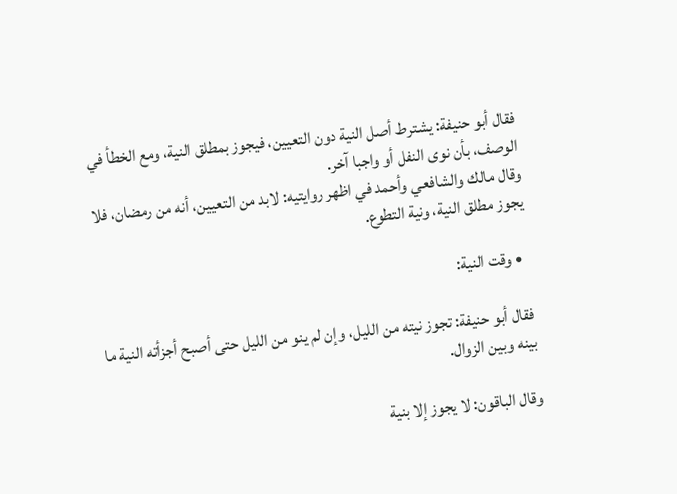فقال أبو حنيفة: يشترط أصل النية دون التعيين، فيجوز بمطلق النية، ومع الخطأ في الوصف، بأن نوى النفل أو واجبا آخر.
وقال مالك والشافعي وأحمد في اظهر روايتيه: لابد من التعيين، أنه من رمضان، فلا يجوز مطلق النية، ونية التطوع.

  • وقت النية:

فقال أبو حنيفة: تجوز نيته من الليل، وإن لم ينو من الليل حتى أصبح أجزأته النية ما بينه وبين الزوال.

وقال الباقون: لا يجوز إلا بنية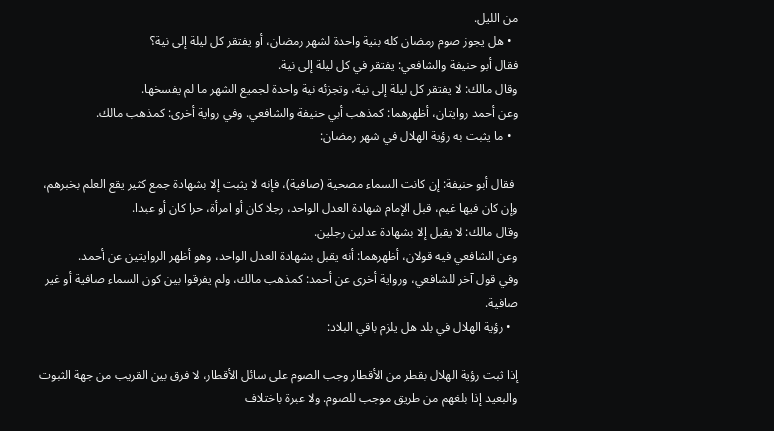من الليل.
  • هل يجوز صوم رمضان كله بنية واحدة لشهر رمضان، أو يفتقر كل ليلة إلى نية؟
فقال أبو حنيفة والشافعي: يفتقر في كل ليلة إلى نية.
وقال مالك: لا يفتقر كل ليلة إلى نية، وتجزئه نية واحدة لجميع الشهر ما لم يفسخها.
وعن أحمد روايتان، أظهرهما: كمذهب أبي حنيفة والشافعي. وفي رواية أخرى: كمذهب مالك.
  • ما يثبت به رؤية الهلال في شهر رمضان:

 فقال أبو حنيفة: إن كانت السماء مصحية (صافية)، فإنه لا يثبت إلا بشهادة جمع كثير يقع العلم بخبرهم، وإن كان فيها غيم، قبل الإمام شهادة العدل الواحد، رجلا كان أو امرأة، حرا كان أو عبدا.
وقال مالك: لا يقبل إلا بشهادة عدلين رجلين.
وعن الشافعي فيه قولان، أظهرهما: أنه يقبل بشهادة العدل الواحد، وهو أظهر الروايتين عن أحمد.
وفي قول آخر للشافعي، ورواية أخرى عن أحمد: كمذهب مالك، ولم يفرقوا بين كون السماء صافية أو غير صافية.
  • رؤية الهلال في بلد هل يلزم باقي البلاد:

إذا ثبت رؤية الهلال بقطر من الأقطار وجب الصوم على سائل الأقطار، لا فرق بين القريب من جهة الثبوت والبعيد إذا بلغهم من طريق موجب للصوم. ولا عبرة باختلاف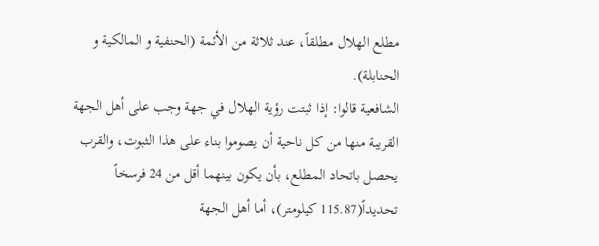مطلع الهلال مطلقاً، عند ثلاثة من الأئمة (الحنفية و المالكية و الحنابلة).
الشافعية قالوا: إذا ثبتت رؤية الهلال في جهة وجب على أهل الجهة القريبة منها من كل ناحية أن يصوموا بناء على هذا الثبوت، والقرب يحصل باتحاد المطلع، بأن يكون بينهما أقل من 24 فرسخاً تحديداً(115.87 كيلومتر)، أما أهل الجهة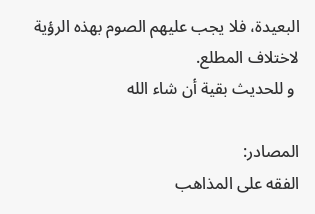البعيدة، فلا يجب عليهم الصوم بهذه الرؤية لاختلاف المطلع.
 و للحديث بقية أن شاء الله

المصادر:
الفقه على المذاهب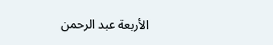الأربعة عبد الرحمن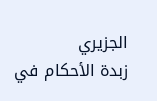الجزيري
زبدة الأحكام في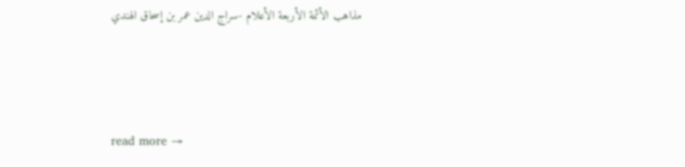مذاهب الأئمة الأربعة الأعلام -سراج الدين عمر بن إسحاق الهندي



read more →